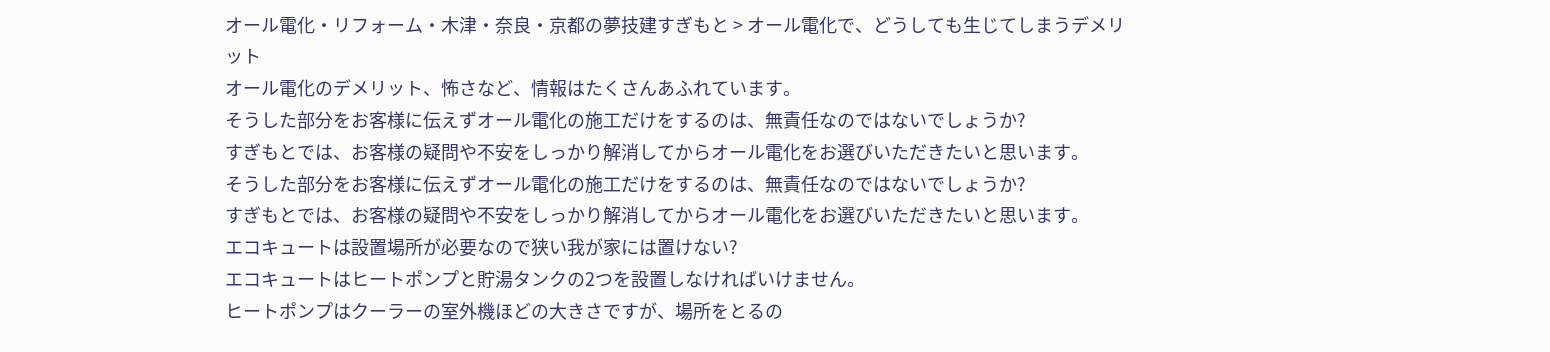オール電化・リフォーム・木津・奈良・京都の夢技建すぎもと > オール電化で、どうしても生じてしまうデメリット
オール電化のデメリット、怖さなど、情報はたくさんあふれています。
そうした部分をお客様に伝えずオール電化の施工だけをするのは、無責任なのではないでしょうか?
すぎもとでは、お客様の疑問や不安をしっかり解消してからオール電化をお選びいただきたいと思います。
そうした部分をお客様に伝えずオール電化の施工だけをするのは、無責任なのではないでしょうか?
すぎもとでは、お客様の疑問や不安をしっかり解消してからオール電化をお選びいただきたいと思います。
エコキュートは設置場所が必要なので狭い我が家には置けない?
エコキュートはヒートポンプと貯湯タンクの2つを設置しなければいけません。
ヒートポンプはクーラーの室外機ほどの大きさですが、場所をとるの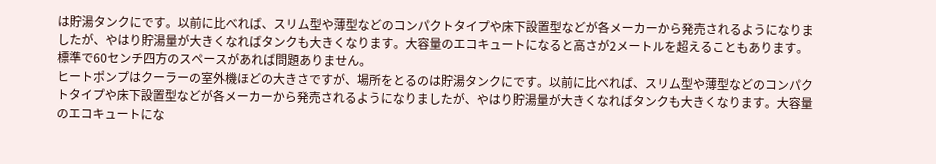は貯湯タンクにです。以前に比べれば、スリム型や薄型などのコンパクトタイプや床下設置型などが各メーカーから発売されるようになりましたが、やはり貯湯量が大きくなればタンクも大きくなります。大容量のエコキュートになると高さが2メートルを超えることもあります。標準で60センチ四方のスペースがあれば問題ありません。
ヒートポンプはクーラーの室外機ほどの大きさですが、場所をとるのは貯湯タンクにです。以前に比べれば、スリム型や薄型などのコンパクトタイプや床下設置型などが各メーカーから発売されるようになりましたが、やはり貯湯量が大きくなればタンクも大きくなります。大容量のエコキュートにな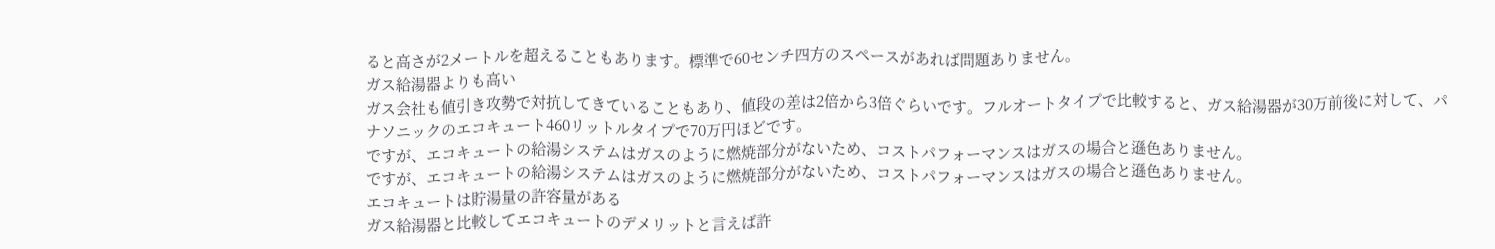ると高さが2メートルを超えることもあります。標準で60センチ四方のスペースがあれば問題ありません。
ガス給湯器よりも高い
ガス会社も値引き攻勢で対抗してきていることもあり、値段の差は2倍から3倍ぐらいです。フルオートタイプで比較すると、ガス給湯器が30万前後に対して、パナソニックのエコキュート460リットルタイプで70万円ほどです。
ですが、エコキュートの給湯システムはガスのように燃焼部分がないため、コストパフォーマンスはガスの場合と遜色ありません。
ですが、エコキュートの給湯システムはガスのように燃焼部分がないため、コストパフォーマンスはガスの場合と遜色ありません。
エコキュートは貯湯量の許容量がある
ガス給湯器と比較してエコキュートのデメリットと言えば許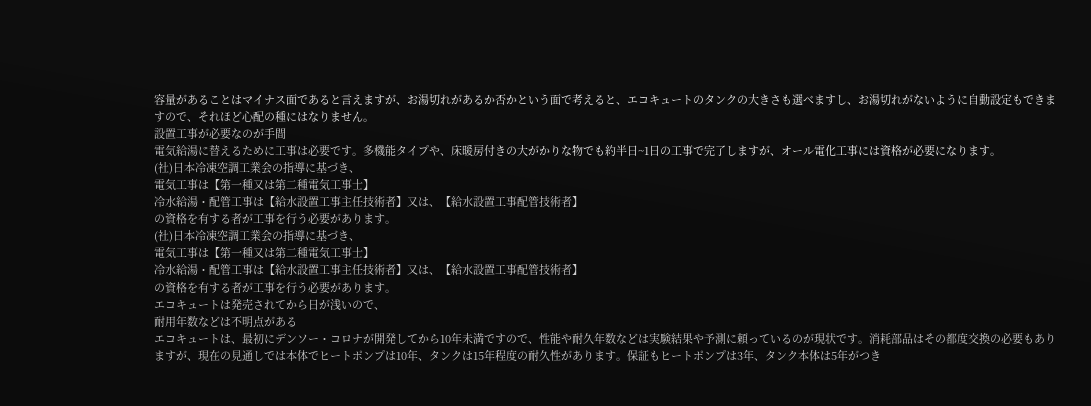容量があることはマイナス面であると言えますが、お湯切れがあるか否かという面で考えると、エコキュートのタンクの大きさも選べますし、お湯切れがないように自動設定もできますので、それほど心配の種にはなりません。
設置工事が必要なのが手間
電気給湯に替えるために工事は必要です。多機能タイプや、床暖房付きの大がかりな物でも約半日~1日の工事で完了しますが、オール電化工事には資格が必要になります。
(社)日本冷凍空調工業会の指導に基づき、
電気工事は【第一種又は第二種電気工事士】
冷水給湯・配管工事は【給水設置工事主任技術者】又は、【給水設置工事配管技術者】
の資格を有する者が工事を行う必要があります。
(社)日本冷凍空調工業会の指導に基づき、
電気工事は【第一種又は第二種電気工事士】
冷水給湯・配管工事は【給水設置工事主任技術者】又は、【給水設置工事配管技術者】
の資格を有する者が工事を行う必要があります。
エコキュートは発売されてから日が浅いので、
耐用年数などは不明点がある
エコキュートは、最初にデンソー・コロナが開発してから10年未満ですので、性能や耐久年数などは実験結果や予測に頼っているのが現状です。消耗部品はその都度交換の必要もありますが、現在の見通しでは本体でヒートポンプは10年、タンクは15年程度の耐久性があります。保証もヒートポンプは3年、タンク本体は5年がつき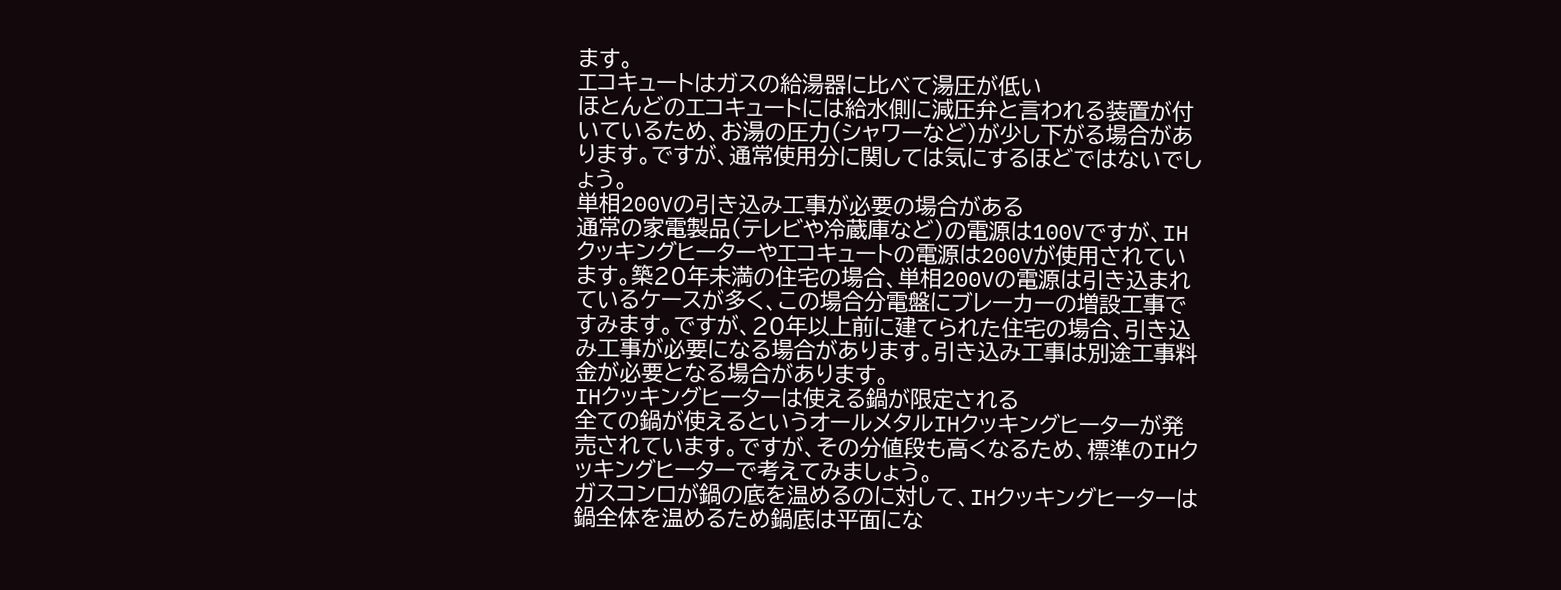ます。
エコキュートはガスの給湯器に比べて湯圧が低い
ほとんどのエコキュートには給水側に減圧弁と言われる装置が付いているため、お湯の圧力(シャワーなど)が少し下がる場合があります。ですが、通常使用分に関しては気にするほどではないでしょう。
単相200Vの引き込み工事が必要の場合がある
通常の家電製品(テレビや冷蔵庫など)の電源は100Vですが、IHクッキングヒーターやエコキュートの電源は200Vが使用されています。築20年未満の住宅の場合、単相200Vの電源は引き込まれているケースが多く、この場合分電盤にブレーカーの増設工事ですみます。ですが、20年以上前に建てられた住宅の場合、引き込み工事が必要になる場合があります。引き込み工事は別途工事料金が必要となる場合があります。
IHクッキングヒーターは使える鍋が限定される
全ての鍋が使えるというオールメタルIHクッキングヒーターが発売されています。ですが、その分値段も高くなるため、標準のIHクッキングヒーターで考えてみましょう。
ガスコンロが鍋の底を温めるのに対して、IHクッキングヒーターは鍋全体を温めるため鍋底は平面にな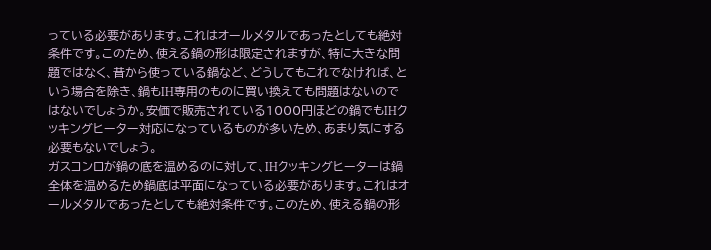っている必要があります。これはオールメタルであったとしても絶対条件です。このため、使える鍋の形は限定されますが、特に大きな問題ではなく、昔から使っている鍋など、どうしてもこれでなければ、という場合を除き、鍋もIH専用のものに買い換えても問題はないのではないでしょうか。安価で販売されている1000円ほどの鍋でもIHクッキングヒーター対応になっているものが多いため、あまり気にする必要もないでしょう。
ガスコンロが鍋の底を温めるのに対して、IHクッキングヒーターは鍋全体を温めるため鍋底は平面になっている必要があります。これはオールメタルであったとしても絶対条件です。このため、使える鍋の形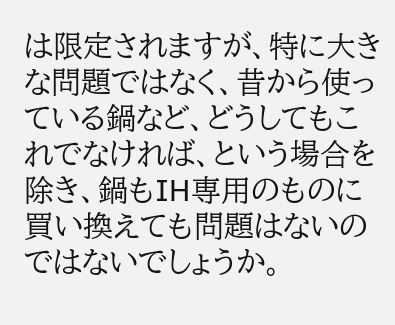は限定されますが、特に大きな問題ではなく、昔から使っている鍋など、どうしてもこれでなければ、という場合を除き、鍋もIH専用のものに買い換えても問題はないのではないでしょうか。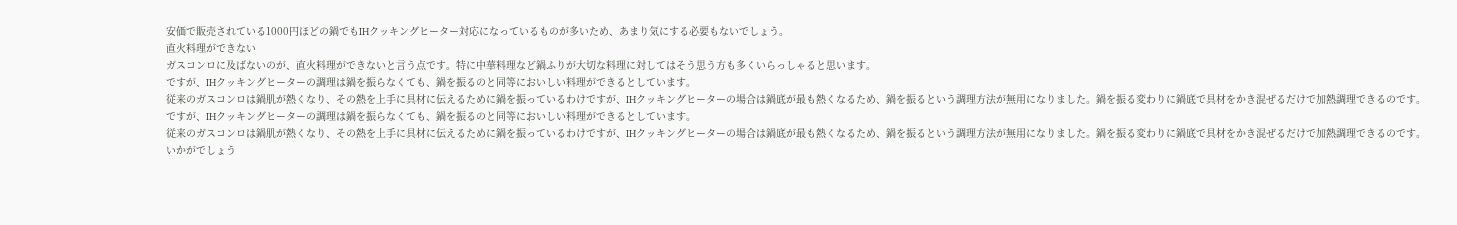安価で販売されている1000円ほどの鍋でもIHクッキングヒーター対応になっているものが多いため、あまり気にする必要もないでしょう。
直火料理ができない
ガスコンロに及ばないのが、直火料理ができないと言う点です。特に中華料理など鍋ふりが大切な料理に対してはそう思う方も多くいらっしゃると思います。
ですが、IHクッキングヒーターの調理は鍋を振らなくても、鍋を振るのと同等においしい料理ができるとしています。
従来のガスコンロは鍋肌が熱くなり、その熱を上手に具材に伝えるために鍋を振っているわけですが、IHクッキングヒーターの場合は鍋底が最も熱くなるため、鍋を振るという調理方法が無用になりました。鍋を振る変わりに鍋底で具材をかき混ぜるだけで加熱調理できるのです。
ですが、IHクッキングヒーターの調理は鍋を振らなくても、鍋を振るのと同等においしい料理ができるとしています。
従来のガスコンロは鍋肌が熱くなり、その熱を上手に具材に伝えるために鍋を振っているわけですが、IHクッキングヒーターの場合は鍋底が最も熱くなるため、鍋を振るという調理方法が無用になりました。鍋を振る変わりに鍋底で具材をかき混ぜるだけで加熱調理できるのです。
いかがでしょう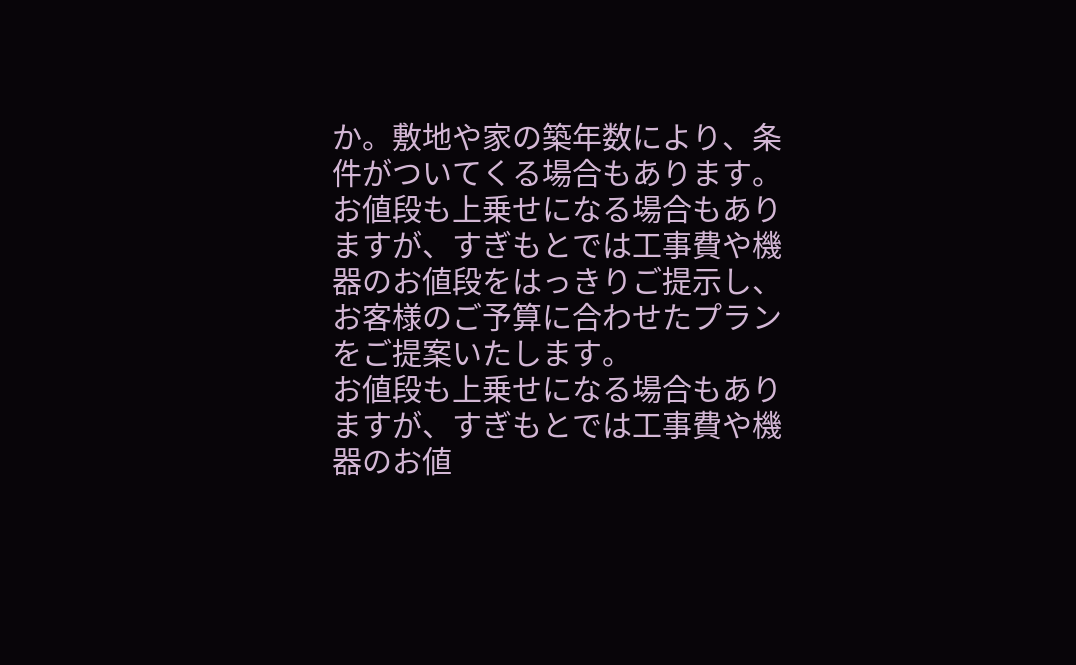か。敷地や家の築年数により、条件がついてくる場合もあります。
お値段も上乗せになる場合もありますが、すぎもとでは工事費や機器のお値段をはっきりご提示し、お客様のご予算に合わせたプランをご提案いたします。
お値段も上乗せになる場合もありますが、すぎもとでは工事費や機器のお値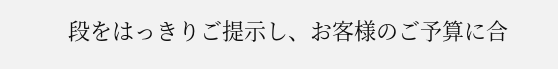段をはっきりご提示し、お客様のご予算に合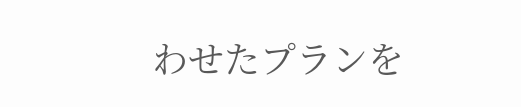わせたプランを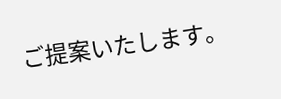ご提案いたします。